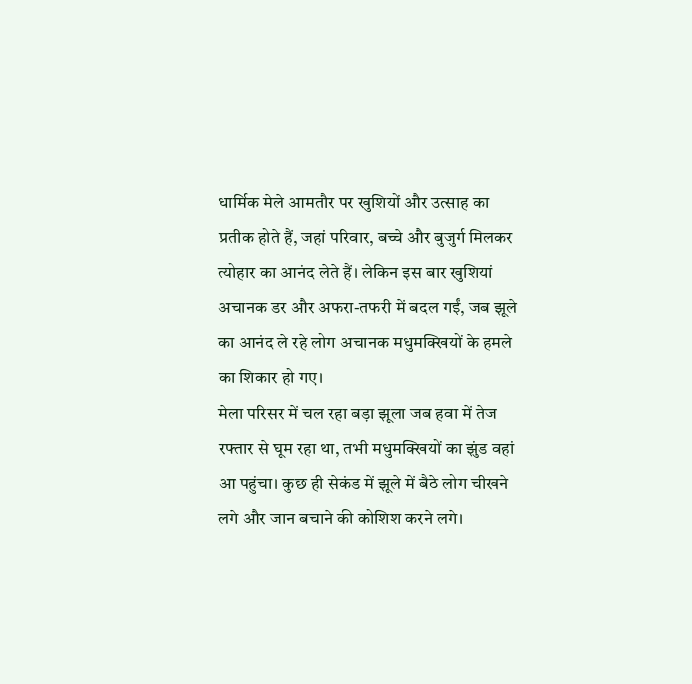धार्मिक मेले आमतौर पर खुशियों और उत्साह का प्रतीक होते हैं, जहां परिवार, बच्चे और बुजुर्ग मिलकर त्योहार का आनंद लेते हैं। लेकिन इस बार खुशियां अचानक डर और अफरा-तफरी में बदल गईं, जब झूले का आनंद ले रहे लोग अचानक मधुमक्खियों के हमले का शिकार हो गए।
मेला परिसर में चल रहा बड़ा झूला जब हवा में तेज रफ्तार से घूम रहा था, तभी मधुमक्खियों का झुंड वहां आ पहुंचा। कुछ ही सेकंड में झूले में बैठे लोग चीखने लगे और जान बचाने की कोशिश करने लगे।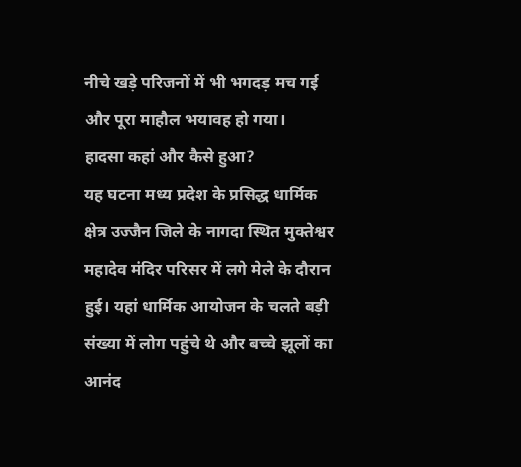नीचे खड़े परिजनों में भी भगदड़ मच गई और पूरा माहौल भयावह हो गया।
हादसा कहां और कैसे हुआ?
यह घटना मध्य प्रदेश के प्रसिद्ध धार्मिक क्षेत्र उज्जैन जिले के नागदा स्थित मुक्तेश्वर महादेव मंदिर परिसर में लगे मेले के दौरान हुई। यहां धार्मिक आयोजन के चलते बड़ी संख्या में लोग पहुंचे थे और बच्चे झूलों का आनंद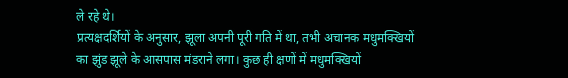ले रहे थे।
प्रत्यक्षदर्शियों के अनुसार, झूला अपनी पूरी गति में था, तभी अचानक मधुमक्खियों का झुंड झूले के आसपास मंडराने लगा। कुछ ही क्षणों में मधुमक्खियों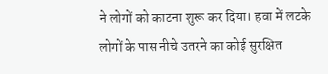ने लोगों को काटना शुरू कर दिया। हवा में लटके लोगों के पास नीचे उतरने का कोई सुरक्षित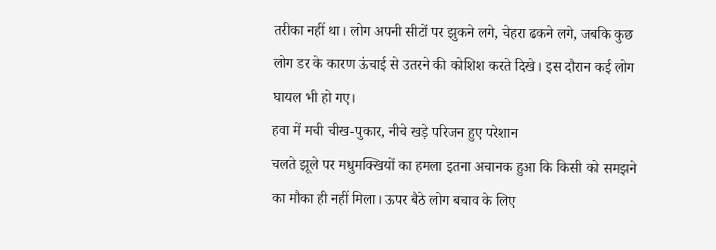तरीका नहीं था। लोग अपनी सीटों पर झुकने लगे, चेहरा ढकने लगे, जबकि कुछ लोग डर के कारण ऊंचाई से उतरने की कोशिश करते दिखे। इस दौरान कई लोग घायल भी हो गए।
हवा में मची चीख-पुकार, नीचे खड़े परिजन हुए परेशान
चलते झूले पर मधुमक्खियों का हमला इतना अचानक हुआ कि किसी को समझने का मौका ही नहीं मिला। ऊपर बैठे लोग बचाव के लिए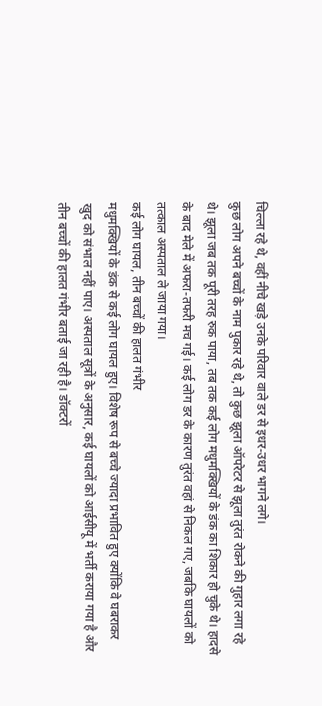चिल्ला रहे थे, वहीं नीचे खड़े उनके परिवार वाले डर से इधर-उधर भागने लगे।
कुछ लोग अपने बच्चों के नाम पुकार रहे थे, तो कुछ झूला ऑपरेटर से झूला तुरंत रोकने की गुहार लगा रहे थे। झूला जब तक पूरी तरह रुक पाया, तब तक कई लोग मधुमक्खियों के डंक का शिकार हो चुके थे। हादसे के बाद मेले में अफरा-तफरी मच गई। कई लोग डर के कारण तुरंत वहां से निकल गए, जबकि घायलों को तत्काल अस्पताल ले जाया गया।
कई लोग घायल, तीन बच्चों की हालत गंभीर
मधुमक्खियों के डंक से कई लोग घायल हुए। विशेष रूप से बच्चे ज्यादा प्रभावित हुए क्योंकि वे घबराकर खुद को संभाल नहीं पाए। अस्पताल सूत्रों के अनुसार, कई घायलों को आईसीयू में भर्ती कराया गया है और तीन बच्चों की हालत गंभीर बताई जा रही है। डॉक्टरों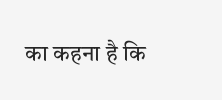का कहना है कि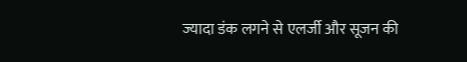ज्यादा डंक लगने से एलर्जी और सूजन की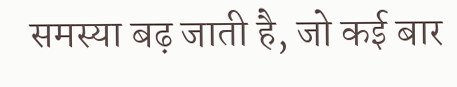समस्या बढ़ जाती है, जो कई बार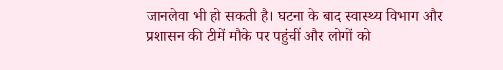जानलेवा भी हो सकती है। घटना के बाद स्वास्थ्य विभाग और प्रशासन की टीमें मौके पर पहुंचीं और लोगों को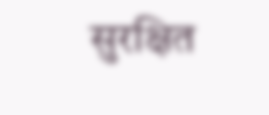सुरक्षित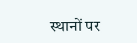स्थानों पर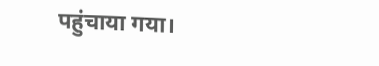पहुंचाया गया।